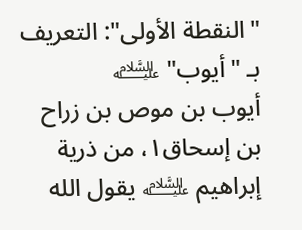"النقطة الأولى": التعريف بـ "أيوب" ﵇
أيوب بن موص بن زراح بن إسحاق١، من ذرية إبراهيم ﵇ يقول الله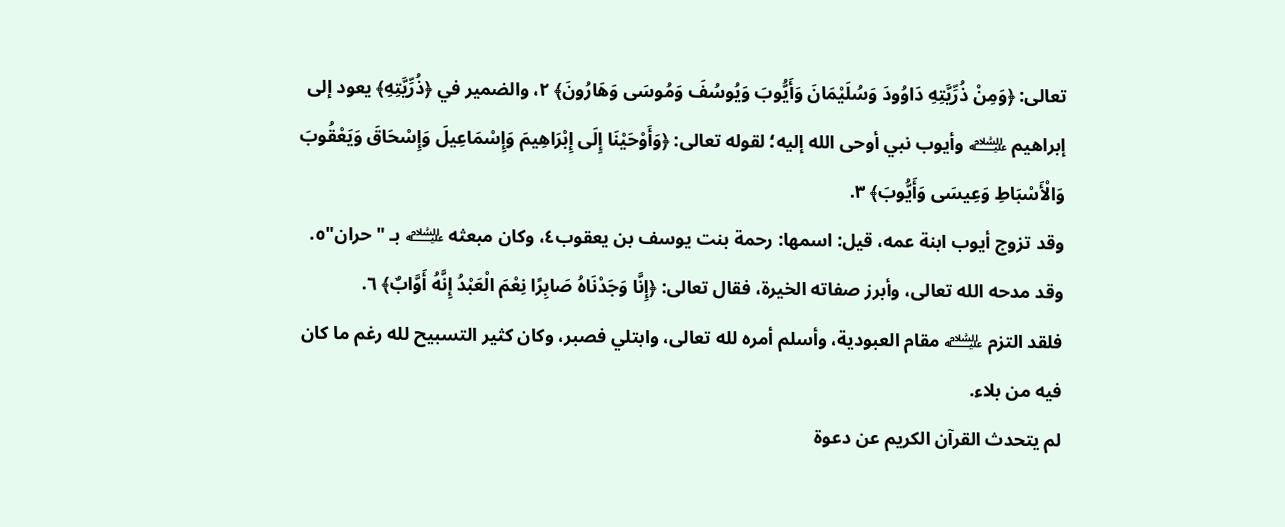تعالى: ﴿وَمِنْ ذُرِّيَّتِهِ دَاوُودَ وَسُلَيْمَانَ وَأَيُّوبَ وَيُوسُفَ وَمُوسَى وَهَارُونَ﴾ ٢، والضمير في ﴿ذُرِّيَّتِهِ﴾ يعود إلى إبراهيم ﵇ وأيوب نبي أوحى الله إليه؛ لقوله تعالى: ﴿وَأَوْحَيْنَا إِلَى إِبْرَاهِيمَ وَإِسْمَاعِيلَ وَإِسْحَاقَ وَيَعْقُوبَ وَالْأَسْبَاطِ وَعِيسَى وَأَيُّوبَ﴾ ٣.
وقد تزوج أيوب ابنة عمه، قيل: اسمها: رحمة بنت يوسف بن يعقوب٤، وكان مبعثه ﵇ بـ "حران"٥.
وقد مدحه الله تعالى، وأبرز صفاته الخيرة، فقال تعالى: ﴿إِنَّا وَجَدْنَاهُ صَابِرًا نِعْمَ الْعَبْدُ إِنَّهُ أَوَّابٌ﴾ ٦.
فلقد التزم ﵇ مقام العبودية، وأسلم أمره لله تعالى، وابتلي فصبر، وكان كثير التسبيح لله رغم ما كان فيه من بلاء.
لم يتحدث القرآن الكريم عن دعوة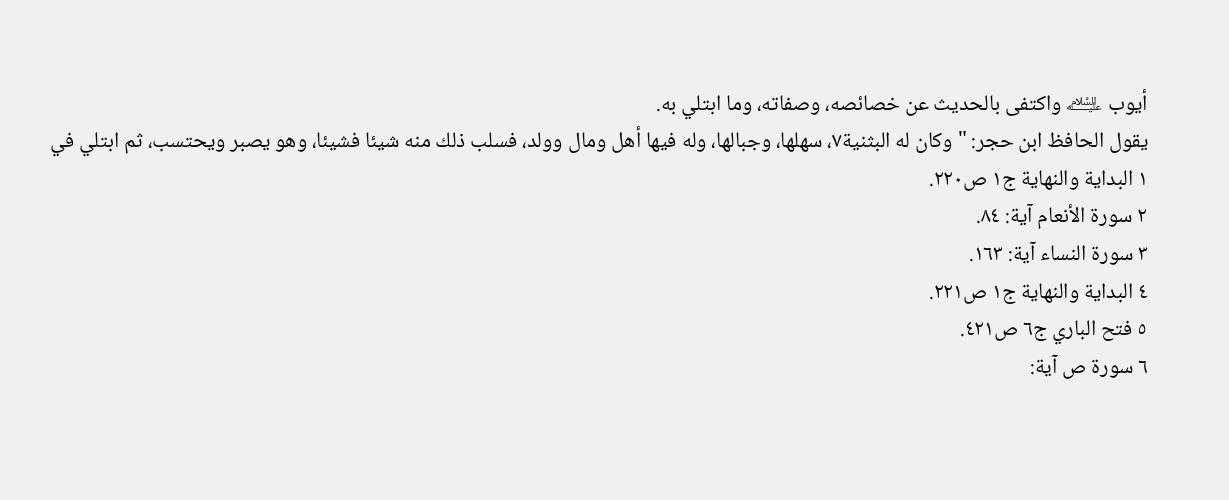أيوب ﵇ واكتفى بالحديث عن خصائصه، وصفاته، وما ابتلي به.
يقول الحافظ ابن حجر: "وكان له البثنية٧، سهلها، وجبالها، وله فيها أهل ومال وولد، فسلب ذلك منه شيئا فشيئا، وهو يصبر ويحتسب، ثم ابتلي في
١ البداية والنهاية ج١ ص٢٢٠.
٢ سورة الأنعام آية: ٨٤.
٣ سورة النساء آية: ١٦٣.
٤ البداية والنهاية ج١ ص٢٢١.
٥ فتح الباري ج٦ ص٤٢١.
٦ سورة ص آية: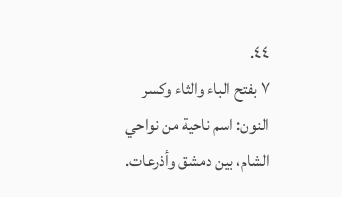٤٤.
٧ بفتح الباء والثاء وكسر النون: اسم ناحية من نواحي الشام، بين دمشق وأذرعات.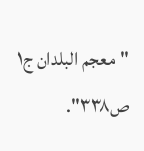"معجم البلدان ج١ ص٣٣٨".